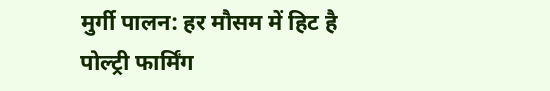मुर्गी पालन: हर मौसम में हिट है पोल्ट्री फार्मिंग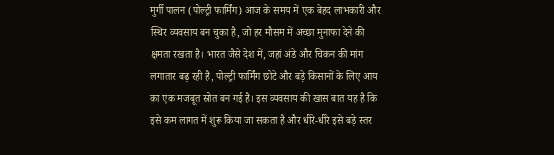मुर्गी पालन (पोल्ट्री फार्मिंग) आज के समय में एक बेहद लाभकारी और स्थिर व्यवसाय बन चुका है, जो हर मौसम में अच्छा मुनाफा देने की क्षमता रखता है। भारत जैसे देश में, जहां अंडे और चिकन की मांग लगातार बढ़ रही है, पोल्ट्री फार्मिंग छोटे और बड़े किसानों के लिए आय का एक मजबूत स्रोत बन गई है। इस व्यवसाय की खास बात यह है कि इसे कम लागत में शुरू किया जा सकता है और धीरे-धीरे इसे बड़े स्तर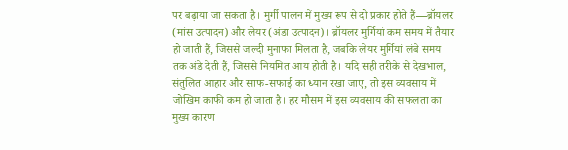पर बढ़ाया जा सकता है। मुर्गी पालन में मुख्य रूप से दो प्रकार होते हैं—ब्रॉयलर (मांस उत्पादन) और लेयर (अंडा उत्पादन)। ब्रॉयलर मुर्गियां कम समय में तैयार हो जाती हैं, जिससे जल्दी मुनाफा मिलता है, जबकि लेयर मुर्गियां लंबे समय तक अंडे देती हैं, जिससे नियमित आय होती है। यदि सही तरीके से देखभाल, संतुलित आहार और साफ-सफाई का ध्यान रखा जाए, तो इस व्यवसाय में जोखिम काफी कम हो जाता है। हर मौसम में इस व्यवसाय की सफलता का मुख्य कारण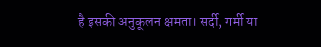है इसकी अनुकूलन क्षमता। सर्दी, गर्मी या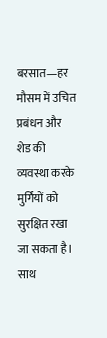बरसात—हर मौसम में उचित प्रबंधन और शेड की व्यवस्था करके मुर्गियों को सुरक्षित रखा जा सकता है। साथ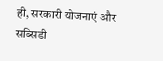ही, सरकारी योजनाएं और सब्सिडी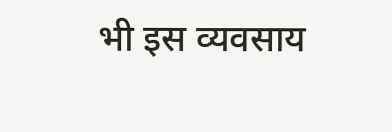भी इस व्यवसाय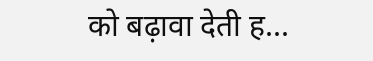को बढ़ावा देती ह...